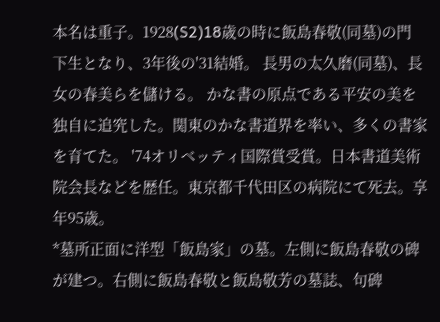本名は重子。1928(S2)18歳の時に飯島春敬(同墓)の門下生となり、3年後の'31結婚。 長男の太久磨(同墓)、長女の春美らを儲ける。 かな書の原点である平安の美を独自に追究した。関東のかな書道界を率い、多くの書家を育てた。 '74オリベッティ国際賞受賞。日本書道美術院会長などを歴任。東京都千代田区の病院にて死去。享年95歳。
*墓所正面に洋型「飯島家」の墓。左側に飯島春敬の碑が建つ。右側に飯島春敬と飯島敬芳の墓誌、句碑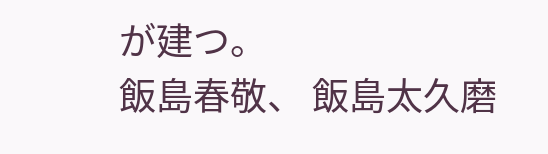が建つ。
飯島春敬、 飯島太久磨